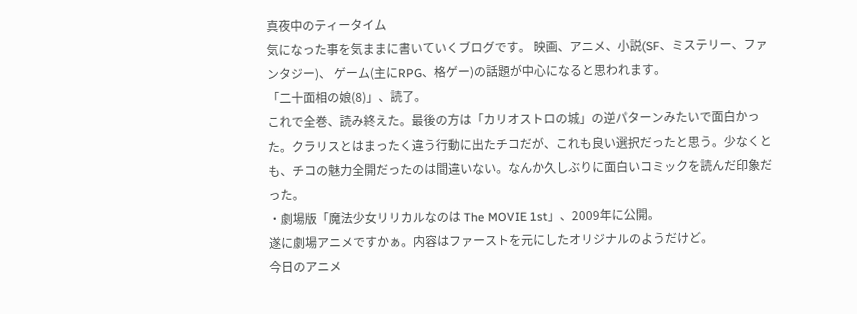真夜中のティータイム
気になった事を気ままに書いていくブログです。 映画、アニメ、小説(SF、ミステリー、ファンタジー)、 ゲーム(主にRPG、格ゲー)の話題が中心になると思われます。
「二十面相の娘(8)」、読了。
これで全巻、読み終えた。最後の方は「カリオストロの城」の逆パターンみたいで面白かった。クラリスとはまったく違う行動に出たチコだが、これも良い選択だったと思う。少なくとも、チコの魅力全開だったのは間違いない。なんか久しぶりに面白いコミックを読んだ印象だった。
・劇場版「魔法少女リリカルなのは The MOVIE 1st」、2009年に公開。
遂に劇場アニメですかぁ。内容はファーストを元にしたオリジナルのようだけど。
今日のアニメ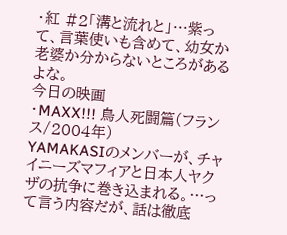・紅 #2「溝と流れと」…紫って、言葉使いも含めて、幼女か老婆か分からないところがあるよな。
今日の映画
・MAXX!!! 鳥人死闘篇(フランス/2004年)
YAMAKASIのメンバーが、チャイニーズマフィアと日本人ヤクザの抗争に巻き込まれる。…って言う内容だが、話は徹底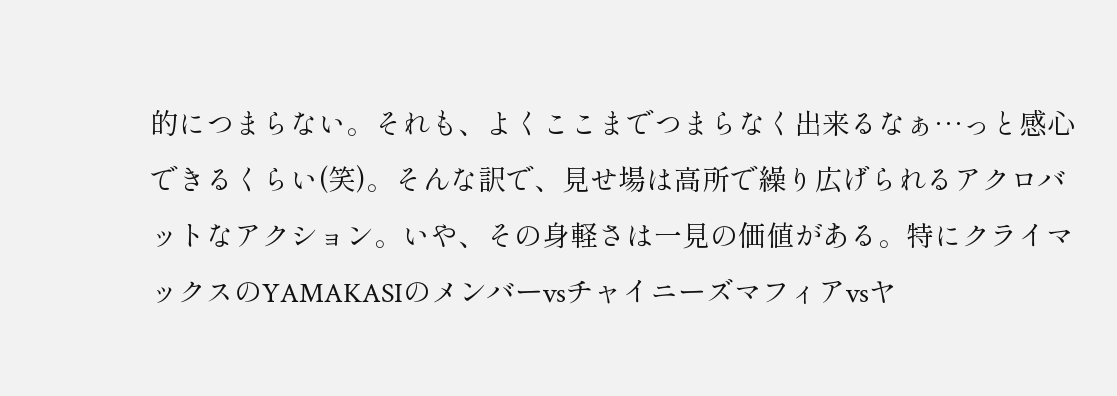的につまらない。それも、よくここまでつまらなく出来るなぁ…っと感心できるくらい(笑)。そんな訳で、見せ場は高所で繰り広げられるアクロバットなアクション。いや、その身軽さは一見の価値がある。特にクライマックスのYAMAKASIのメンバーvsチャイニーズマフィアvsヤ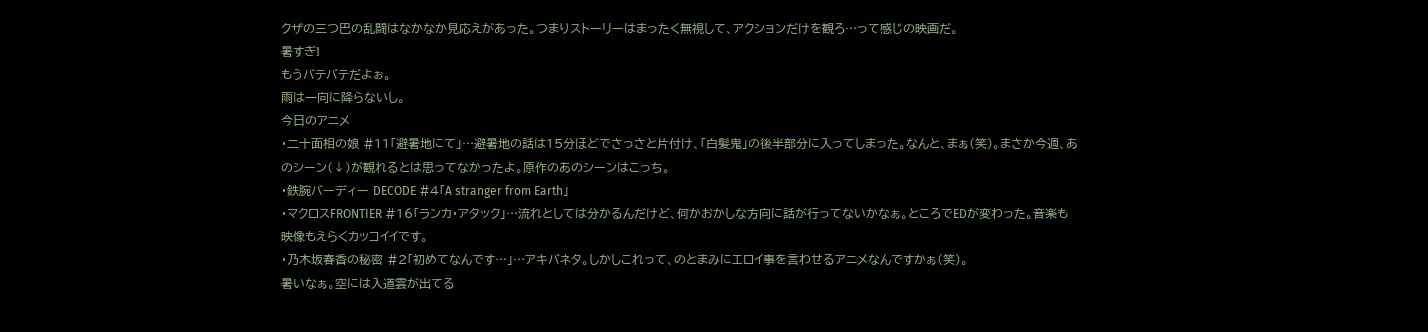クザの三つ巴の乱闘はなかなか見応えがあった。つまりストーリーはまったく無視して、アクションだけを観ろ…って感じの映画だ。
暑すぎ!
もうバテバテだよぉ。
雨は一向に降らないし。
今日のアニメ
・二十面相の娘 #11「避暑地にて」…避暑地の話は15分ほどでさっさと片付け、「白髪鬼」の後半部分に入ってしまった。なんと、まぁ(笑)。まさか今週、あのシーン(↓)が観れるとは思ってなかったよ。原作のあのシーンはこっち。
・鉄腕バーディー DECODE #4「A stranger from Earth」
・マクロスFRONTIER #16「ランカ・アタック」…流れとしては分かるんだけど、何かおかしな方向に話が行ってないかなぁ。ところでEDが変わった。音楽も映像もえらくカッコイイです。
・乃木坂春香の秘密 #2「初めてなんです…」…アキバネタ。しかしこれって、のとまみにエロイ事を言わせるアニメなんですかぁ(笑)。
暑いなぁ。空には入道雲が出てる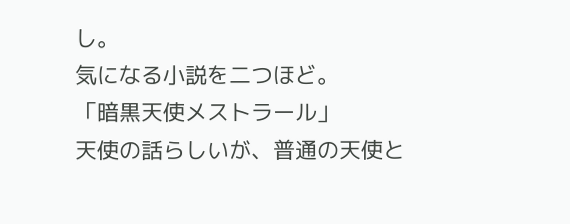し。
気になる小説を二つほど。
「暗黒天使メストラール」
天使の話らしいが、普通の天使と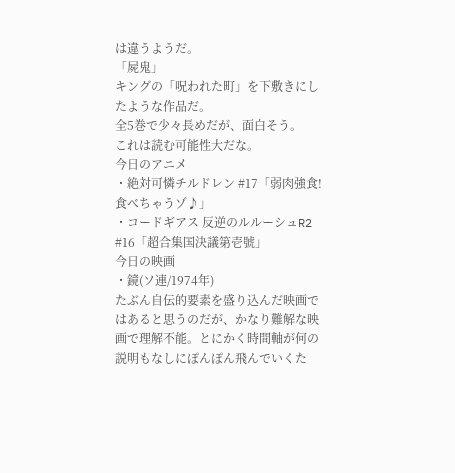は違うようだ。
「屍鬼」
キングの「呪われた町」を下敷きにしたような作品だ。
全5巻で少々長めだが、面白そう。
これは読む可能性大だな。
今日のアニメ
・絶対可憐チルドレン #17「弱肉強食!食べちゃうゾ♪」
・コードギアス 反逆のルルーシュR2 #16「超合集国決議第壱號」
今日の映画
・鏡(ソ連/1974年)
たぶん自伝的要素を盛り込んだ映画ではあると思うのだが、かなり難解な映画で理解不能。とにかく時間軸が何の説明もなしにぽんぽん飛んでいくた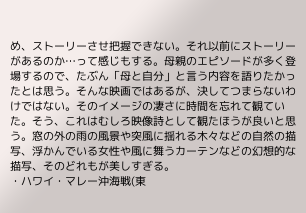め、ストーリーさせ把握できない。それ以前にストーリーがあるのか…って感じもする。母親のエピソードが多く登場するので、たぶん「母と自分」と言う内容を語りたかったとは思う。そんな映画ではあるが、決してつまらないわけではない。そのイメージの凄さに時間を忘れて観ていた。そう、これはむしろ映像詩として観たほうが良いと思う。窓の外の雨の風景や突風に揺れる木々などの自然の描写、浮かんでいる女性や風に舞うカーテンなどの幻想的な描写、そのどれもが美しすぎる。
・ハワイ・マレー沖海戦(東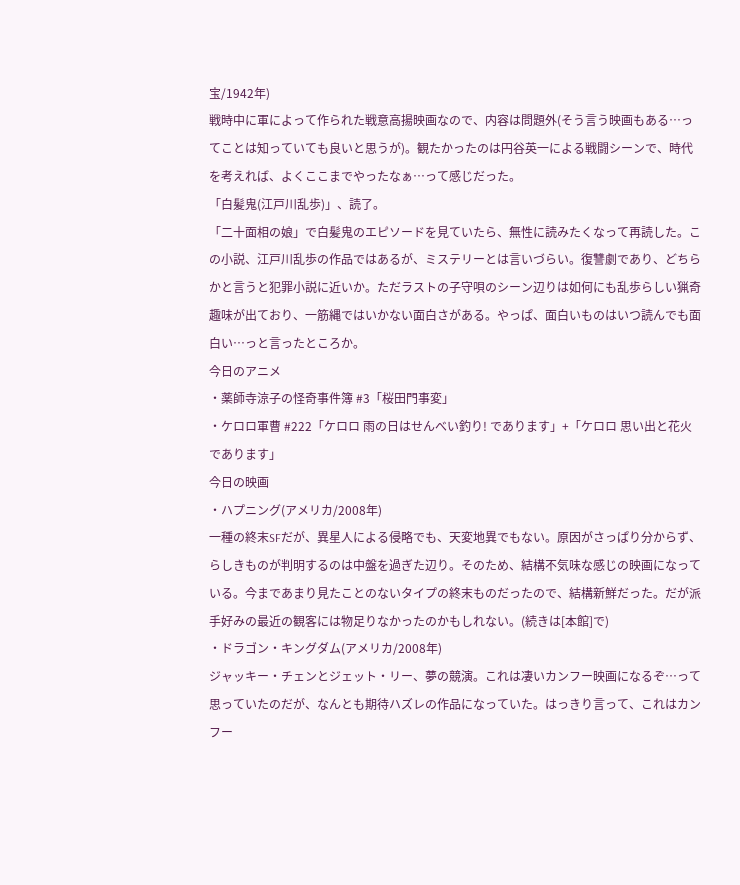宝/1942年)
戦時中に軍によって作られた戦意高揚映画なので、内容は問題外(そう言う映画もある…ってことは知っていても良いと思うが)。観たかったのは円谷英一による戦闘シーンで、時代を考えれば、よくここまでやったなぁ…って感じだった。
「白髪鬼(江戸川乱歩)」、読了。
「二十面相の娘」で白髪鬼のエピソードを見ていたら、無性に読みたくなって再読した。この小説、江戸川乱歩の作品ではあるが、ミステリーとは言いづらい。復讐劇であり、どちらかと言うと犯罪小説に近いか。ただラストの子守唄のシーン辺りは如何にも乱歩らしい猟奇趣味が出ており、一筋縄ではいかない面白さがある。やっぱ、面白いものはいつ読んでも面白い…っと言ったところか。
今日のアニメ
・薬師寺涼子の怪奇事件簿 #3「桜田門事変」
・ケロロ軍曹 #222「ケロロ 雨の日はせんべい釣り! であります」+「ケロロ 思い出と花火 であります」
今日の映画
・ハプニング(アメリカ/2008年)
一種の終末SFだが、異星人による侵略でも、天変地異でもない。原因がさっぱり分からず、らしきものが判明するのは中盤を過ぎた辺り。そのため、結構不気味な感じの映画になっている。今まであまり見たことのないタイプの終末ものだったので、結構新鮮だった。だが派手好みの最近の観客には物足りなかったのかもしれない。(続きは[本館]で)
・ドラゴン・キングダム(アメリカ/2008年)
ジャッキー・チェンとジェット・リー、夢の競演。これは凄いカンフー映画になるぞ…って思っていたのだが、なんとも期待ハズレの作品になっていた。はっきり言って、これはカンフー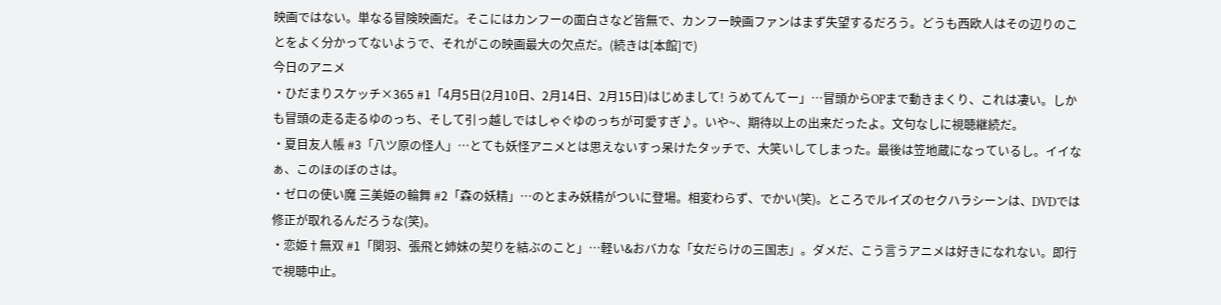映画ではない。単なる冒険映画だ。そこにはカンフーの面白さなど皆無で、カンフー映画ファンはまず失望するだろう。どうも西欧人はその辺りのことをよく分かってないようで、それがこの映画最大の欠点だ。(続きは[本館]で)
今日のアニメ
・ひだまりスケッチ×365 #1「4月5日(2月10日、2月14日、2月15日)はじめまして! うめてんてー」…冒頭からOPまで動きまくり、これは凄い。しかも冒頭の走る走るゆのっち、そして引っ越しではしゃぐゆのっちが可愛すぎ♪。いや~、期待以上の出来だったよ。文句なしに視聴継続だ。
・夏目友人帳 #3「八ツ原の怪人」…とても妖怪アニメとは思えないすっ呆けたタッチで、大笑いしてしまった。最後は笠地蔵になっているし。イイなぁ、このほのぼのさは。
・ゼロの使い魔 三美姫の輪舞 #2「森の妖精」…のとまみ妖精がついに登場。相変わらず、でかい(笑)。ところでルイズのセクハラシーンは、DVDでは修正が取れるんだろうな(笑)。
・恋姫†無双 #1「関羽、張飛と姉妹の契りを結ぶのこと」…軽い&おバカな「女だらけの三国志」。ダメだ、こう言うアニメは好きになれない。即行で視聴中止。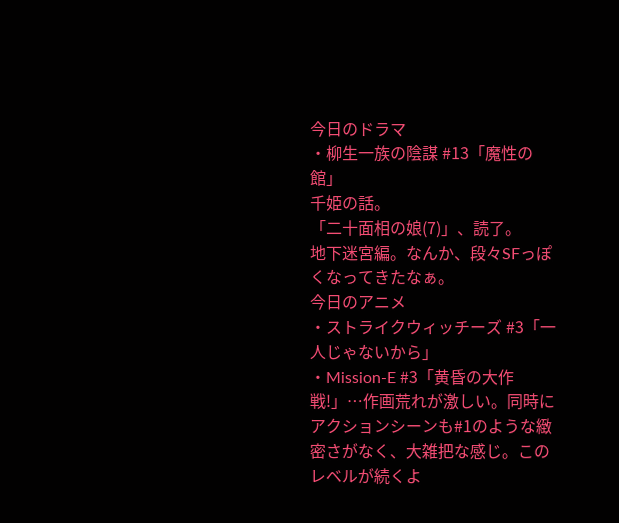今日のドラマ
・柳生一族の陰謀 #13「魔性の館」
千姫の話。
「二十面相の娘(7)」、読了。
地下迷宮編。なんか、段々SFっぽくなってきたなぁ。
今日のアニメ
・ストライクウィッチーズ #3「一人じゃないから」
・Mission-E #3「黄昏の大作戦!」…作画荒れが激しい。同時にアクションシーンも#1のような緻密さがなく、大雑把な感じ。このレベルが続くよ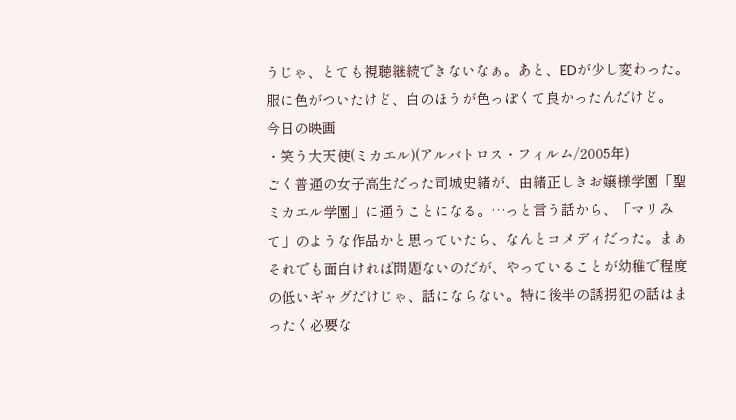うじゃ、とても視聴継続できないなぁ。あと、EDが少し変わった。服に色がついたけど、白のほうが色っぽくて良かったんだけど。
今日の映画
・笑う大天使(ミカエル)(アルバトロス・フィルム/2005年)
ごく普通の女子高生だった司城史緒が、由緒正しきお嬢様学園「聖ミカエル学園」に通うことになる。…っと言う話から、「マリみて」のような作品かと思っていたら、なんとコメディだった。まぁそれでも面白ければ問題ないのだが、やっていることが幼稚で程度の低いギャグだけじゃ、話にならない。特に後半の誘拐犯の話はまったく必要な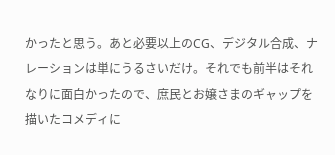かったと思う。あと必要以上のCG、デジタル合成、ナレーションは単にうるさいだけ。それでも前半はそれなりに面白かったので、庶民とお嬢さまのギャップを描いたコメディに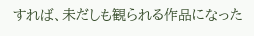すれば、未だしも観られる作品になった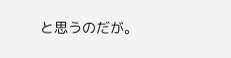と思うのだが。